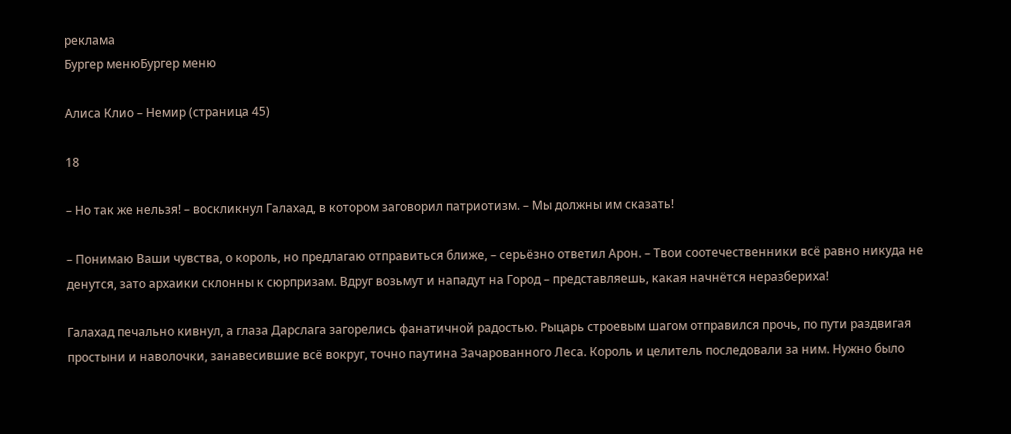реклама
Бургер менюБургер меню

Алиса Клио – Немир (страница 45)

18

– Но так же нельзя! – воскликнул Галахад, в котором заговорил патриотизм. – Мы должны им сказать!

– Понимаю Ваши чувства, о король, но предлагаю отправиться ближе, – серьёзно ответил Арон. – Твои соотечественники всё равно никуда не денутся, зато архаики склонны к сюрпризам. Вдруг возьмут и нападут на Город – представляешь, какая начнётся неразбериха!

Галахад печально кивнул, а глаза Дарслага загорелись фанатичной радостью. Рыцарь строевым шагом отправился прочь, по пути раздвигая простыни и наволочки, занавесившие всё вокруг, точно паутина Зачарованного Леса. Король и целитель последовали за ним. Нужно было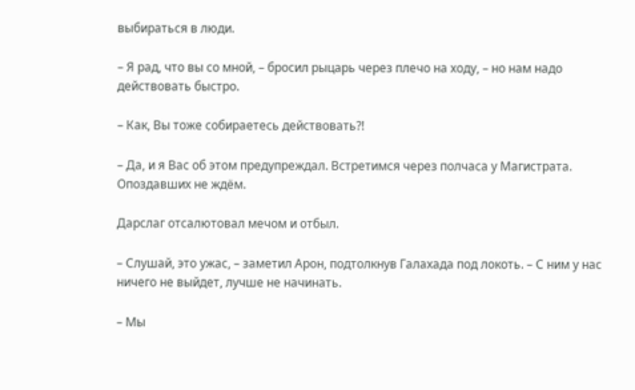выбираться в люди.

– Я рад, что вы со мной, – бросил рыцарь через плечо на ходу, – но нам надо действовать быстро.

– Как, Вы тоже собираетесь действовать?!

– Да, и я Вас об этом предупреждал. Встретимся через полчаса у Магистрата. Опоздавших не ждём.

Дарслаг отсалютовал мечом и отбыл.

– Слушай, это ужас, – заметил Арон, подтолкнув Галахада под локоть. – С ним у нас ничего не выйдет, лучше не начинать.

– Мы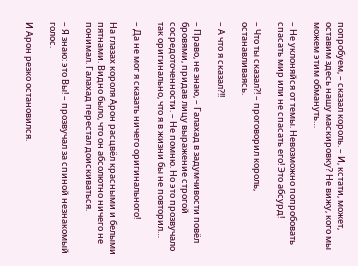попробуем, – сказал король. – И, кстати, может, оставим здесь нашу маскировку? Не вижу, кого мы можем этим обмануть…

– Не уклоняйся от темы. Невозможно попробовать спасать мир или не спасать его! Это абсурд!

– Что ты сказал?! – проговорил король, останавливаясь.

– А что я сказал?!!

– Право, не знаю, – Галахад в задумчивости повёл бровями, придав лицу выражение строгой сосредоточенности. – Не помню. Но это прозвучало так оригинально, что я в жизни бы не повторил…

– Да не мог я сказать ничего оригинального!

На глазах короля Арон расцвёл красными и белыми пятнами. Видно было, что он абсолютно ничего не понимал. Галахад перестал доискиваться.

– Я знаю: это Вы! – прозвучал за спиной незнакомый голос.

И Арон резко остановился.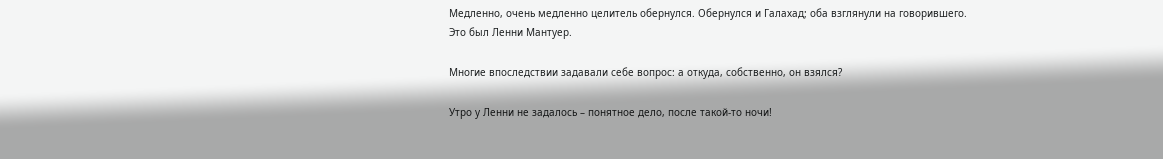Медленно, очень медленно целитель обернулся. Обернулся и Галахад; оба взглянули на говорившего. Это был Ленни Мантуер.

Многие впоследствии задавали себе вопрос: а откуда, собственно, он взялся?

Утро у Ленни не задалось – понятное дело, после такой-то ночи!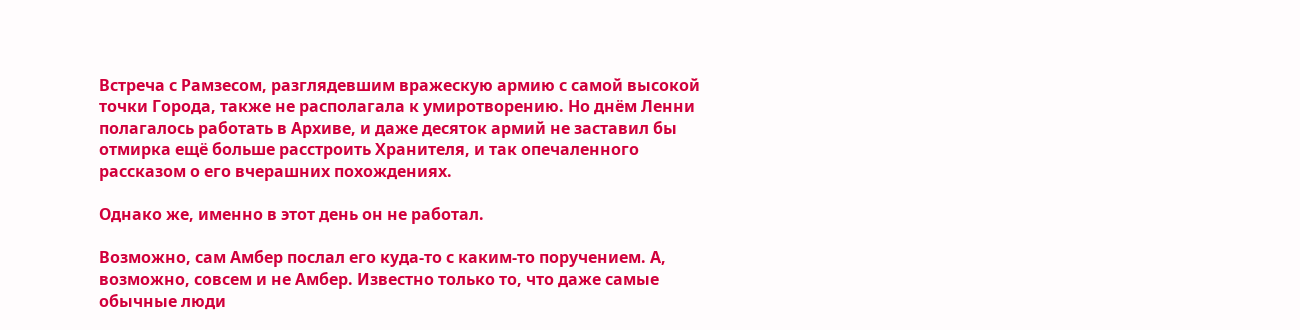Встреча с Рамзесом, разглядевшим вражескую армию с самой высокой точки Города, также не располагала к умиротворению. Но днём Ленни полагалось работать в Архиве, и даже десяток армий не заставил бы отмирка ещё больше расстроить Хранителя, и так опечаленного рассказом о его вчерашних похождениях.

Однако же, именно в этот день он не работал.

Возможно, сам Амбер послал его куда-то с каким-то поручением. А, возможно, совсем и не Амбер. Известно только то, что даже самые обычные люди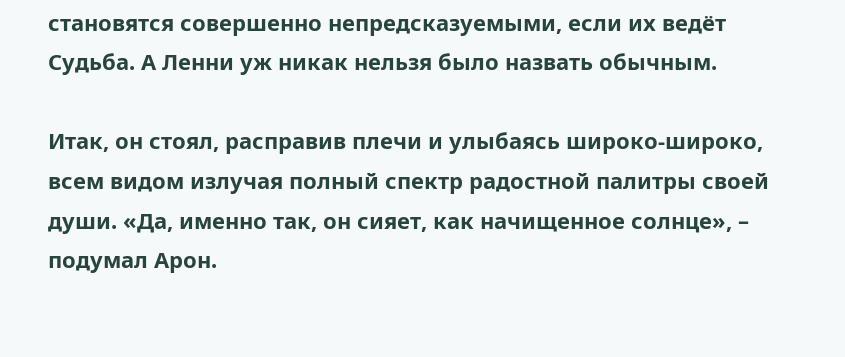становятся совершенно непредсказуемыми, если их ведёт Судьба. А Ленни уж никак нельзя было назвать обычным.

Итак, он стоял, расправив плечи и улыбаясь широко-широко, всем видом излучая полный спектр радостной палитры своей души. «Да, именно так, он сияет, как начищенное солнце», – подумал Арон.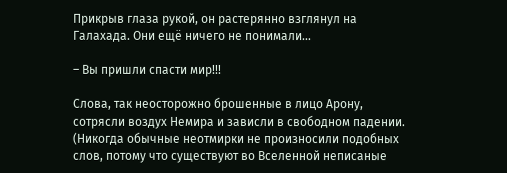Прикрыв глаза рукой, он растерянно взглянул на Галахада. Они ещё ничего не понимали…

– Вы пришли спасти мир!!!

Слова, так неосторожно брошенные в лицо Арону, сотрясли воздух Немира и зависли в свободном падении. (Никогда обычные неотмирки не произносили подобных слов, потому что существуют во Вселенной неписаные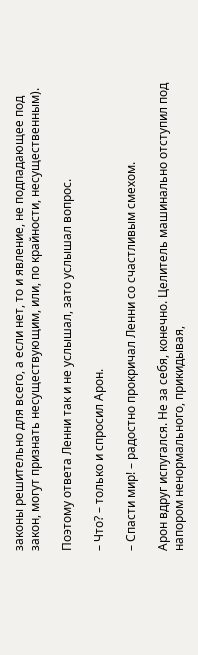законы решительно для всего, а если нет, то и явление, не подпадающее под закон, могут признать несуществующим, или, по крайности, несущественным).

Поэтому ответа Ленни так и не услышал, зато услышал вопрос.

– Что? – только и спросил Арон.

– Спасти мир! – радостно прокричал Ленни со счастливым смехом.

Арон вдруг испугался. Не за себя, конечно. Целитель машинально отступил под напором ненормального, прикидывая,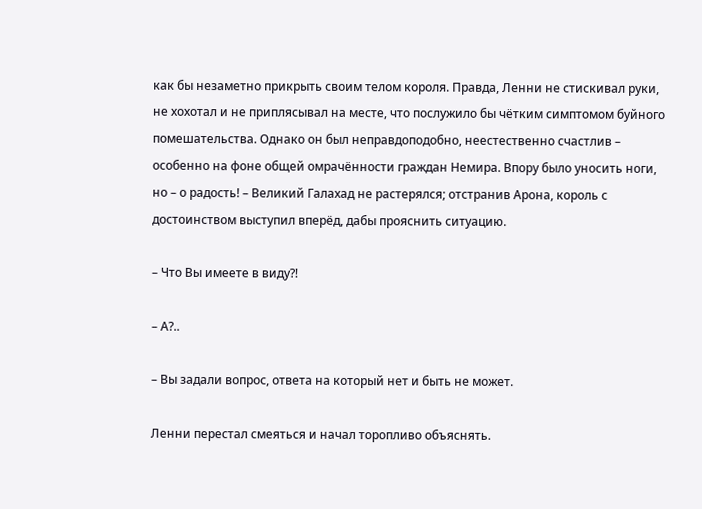как бы незаметно прикрыть своим телом короля. Правда, Ленни не стискивал руки, не хохотал и не приплясывал на месте, что послужило бы чётким симптомом буйного помешательства. Однако он был неправдоподобно, неестественно счастлив – особенно на фоне общей омрачённости граждан Немира. Впору было уносить ноги, но – о радость! – Великий Галахад не растерялся; отстранив Арона, король с достоинством выступил вперёд, дабы прояснить ситуацию.

– Что Вы имеете в виду?!

– А?..

– Вы задали вопрос, ответа на который нет и быть не может.

Ленни перестал смеяться и начал торопливо объяснять.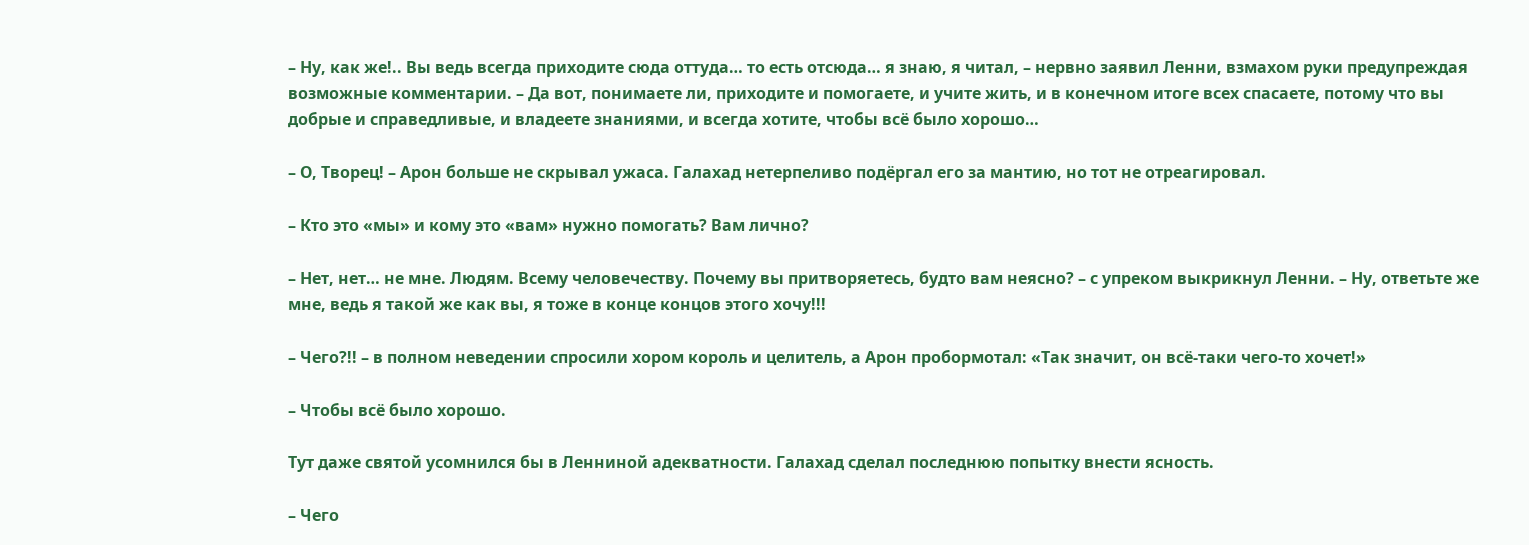– Ну, как же!.. Вы ведь всегда приходите сюда оттуда… то есть отсюда… я знаю, я читал, – нервно заявил Ленни, взмахом руки предупреждая возможные комментарии. – Да вот, понимаете ли, приходите и помогаете, и учите жить, и в конечном итоге всех спасаете, потому что вы добрые и справедливые, и владеете знаниями, и всегда хотите, чтобы всё было хорошо…

– О, Творец! – Арон больше не скрывал ужаса. Галахад нетерпеливо подёргал его за мантию, но тот не отреагировал.

– Кто это «мы» и кому это «вам» нужно помогать? Вам лично?

– Нет, нет… не мне. Людям. Всему человечеству. Почему вы притворяетесь, будто вам неясно? – с упреком выкрикнул Ленни. – Ну, ответьте же мне, ведь я такой же как вы, я тоже в конце концов этого хочу!!!

– Чего?!! – в полном неведении спросили хором король и целитель, а Арон пробормотал: «Так значит, он всё-таки чего-то хочет!»

– Чтобы всё было хорошо.

Тут даже святой усомнился бы в Ленниной адекватности. Галахад сделал последнюю попытку внести ясность.

– Чего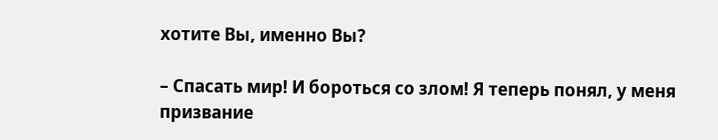хотите Вы, именно Вы?

– Спасать мир! И бороться со злом! Я теперь понял, у меня призвание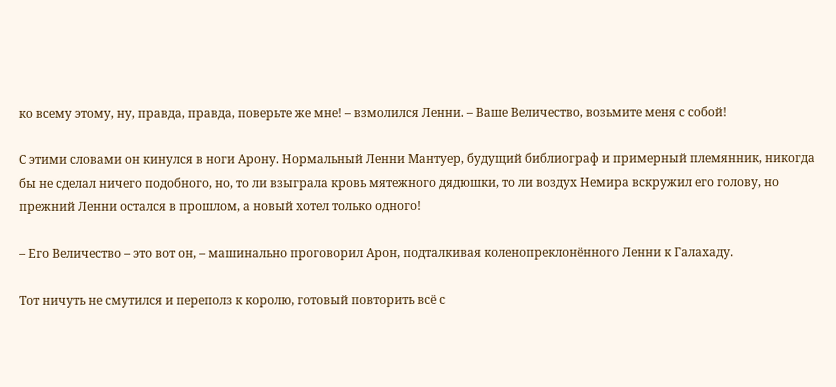ко всему этому, ну, правда, правда, поверьте же мне! – взмолился Ленни. – Ваше Величество, возьмите меня с собой!

С этими словами он кинулся в ноги Арону. Нормальный Ленни Мантуер, будущий библиограф и примерный племянник, никогда бы не сделал ничего подобного, но, то ли взыграла кровь мятежного дядюшки, то ли воздух Немира вскружил его голову, но прежний Ленни остался в прошлом, а новый хотел только одного!

– Его Величество – это вот он, – машинально проговорил Арон, подталкивая коленопреклонённого Ленни к Галахаду.

Тот ничуть не смутился и переполз к королю, готовый повторить всё с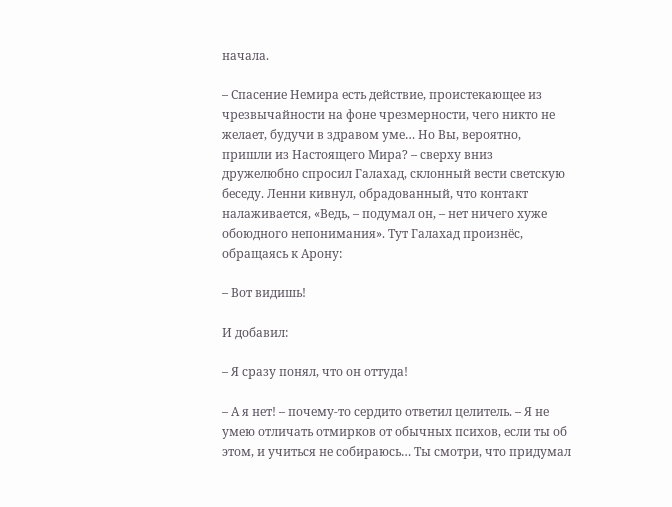начала.

– Спасение Немира есть действие, проистекающее из чрезвычайности на фоне чрезмерности, чего никто не желает, будучи в здравом уме… Но Вы, вероятно, пришли из Настоящего Мира? – сверху вниз дружелюбно спросил Галахад, склонный вести светскую беседу. Ленни кивнул, обрадованный, что контакт налаживается, «Ведь, – подумал он, – нет ничего хуже обоюдного непонимания». Тут Галахад произнёс, обращаясь к Арону:

– Вот видишь!

И добавил:

– Я сразу понял, что он оттуда!

– А я нет! – почему-то сердито ответил целитель. – Я не умею отличать отмирков от обычных психов, если ты об этом, и учиться не собираюсь… Ты смотри, что придумал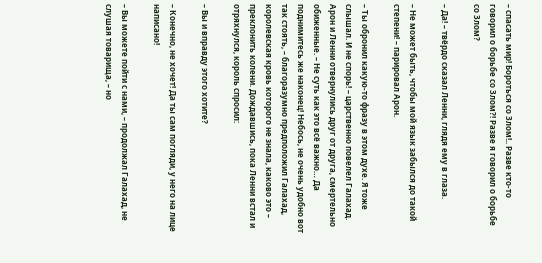– спасать мир! Бороться со Злом!.. Разве кто-то говорил о борьбе со Злом?! Разве я говорил о борьбе со Злом?

– Да! – твёрдо сказал Ленни, глядя ему в глаза.

– Не может быть, чтобы мой язык забылся до такой степени! – парировал Арон.

– Ты обронил какую-то фразу в этом духе. Я тоже слышал. И не спорь! – царственно повелел Галахад. Арон и Ленни отвернулись друг от друга, смертельно обиженные. – Не суть как это всё важно… Да поднимитесь же наконец! Небось, не очень удобно вот так стоять, – благоразумно предположил Галахад, королевская кровь которого не знала, каково это – преклонить колени. Дождавшись, пока Ленни встал и отряхнулся, король спросил:

– Вы и вправду этого хотите?

– Конечно, не хочет! Да ты сам погляди, у него на лице написано!

– Вы можете пойти с нами, – продолжал Галахад, не слушая товарища, – но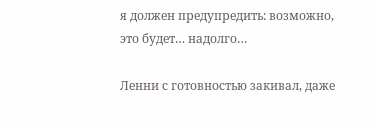я должен предупредить: возможно, это будет… надолго…

Ленни с готовностью закивал, даже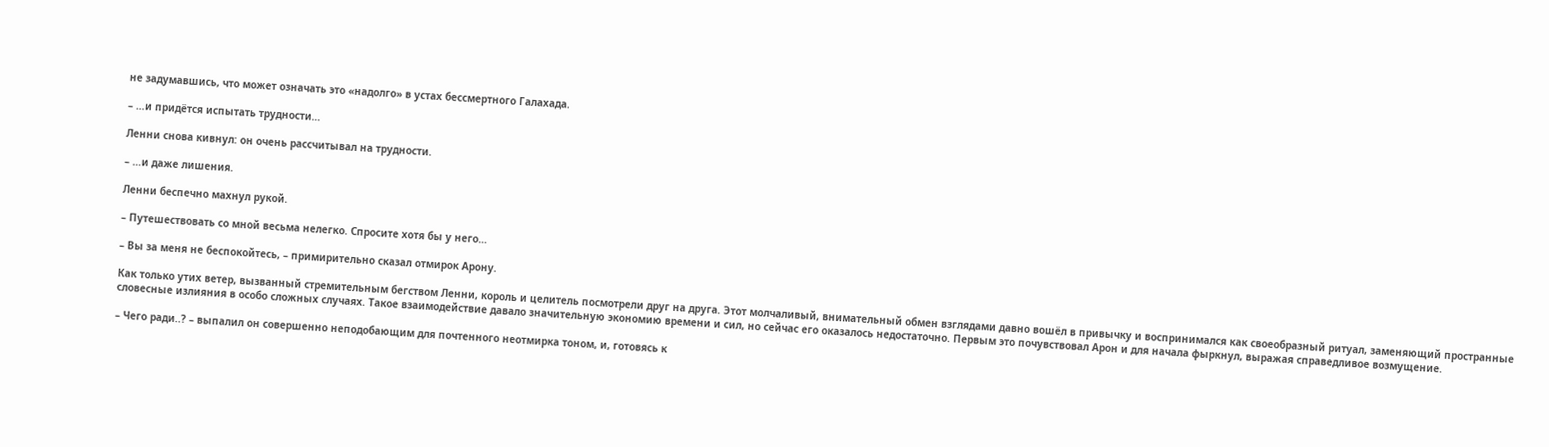не задумавшись, что может означать это «надолго» в устах бессмертного Галахада.

– …и придётся испытать трудности…

Ленни снова кивнул: он очень рассчитывал на трудности.

– …и даже лишения.

Ленни беспечно махнул рукой.

– Путешествовать со мной весьма нелегко. Спросите хотя бы у него…

– Вы за меня не беспокойтесь, – примирительно сказал отмирок Арону.

Как только утих ветер, вызванный стремительным бегством Ленни, король и целитель посмотрели друг на друга. Этот молчаливый, внимательный обмен взглядами давно вошёл в привычку и воспринимался как своеобразный ритуал, заменяющий пространные словесные излияния в особо сложных случаях. Такое взаимодействие давало значительную экономию времени и сил, но сейчас его оказалось недостаточно. Первым это почувствовал Арон и для начала фыркнул, выражая справедливое возмущение.

– Чего ради..? – выпалил он совершенно неподобающим для почтенного неотмирка тоном, и, готовясь к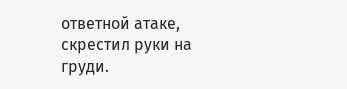ответной атаке, скрестил руки на груди.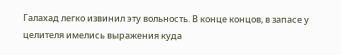Галахад легко извинил эту вольность. В конце концов, в запасе у целителя имелись выражения куда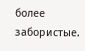более забористые.